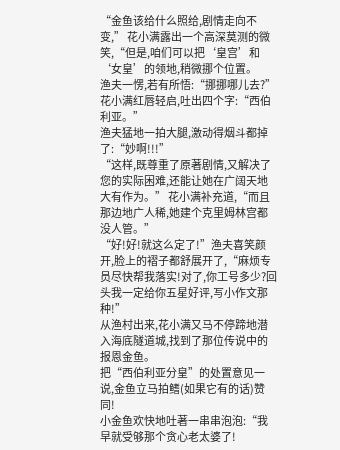“金鱼该给什么照给,剧情走向不变,” 花小满露出一个高深莫测的微笑,“但是,咱们可以把‘皇宫’和‘女皇’的领地,稍微挪个位置。
渔夫一愣,若有所悟:“挪挪哪儿去?”
花小满红唇轻启,吐出四个字:“西伯利亚。”
渔夫猛地一拍大腿,激动得烟斗都掉了:“妙啊!!!”
“这样,既尊重了原著剧情,又解决了您的实际困难,还能让她在广阔天地大有作为。” 花小满补充道,“而且那边地广人稀,她建个克里姆林宫都没人管。”
“好!好!就这么定了!”渔夫喜笑颜开,脸上的褶子都舒展开了,“麻烦专员尽快帮我落实!对了,你工号多少?回头我一定给你五星好评,写小作文那种!”
从渔村出来,花小满又马不停蹄地潜入海底隧道城,找到了那位传说中的报恩金鱼。
把“西伯利亚分皇”的处置意见一说,金鱼立马拍鳍(如果它有的话)赞同!
小金鱼欢快地吐著一串串泡泡:“我早就受够那个贪心老太婆了!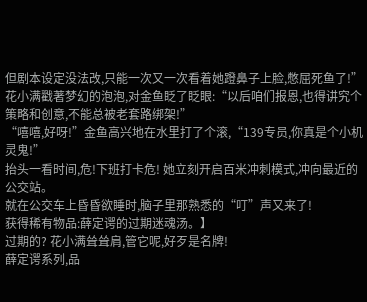但剧本设定没法改,只能一次又一次看着她蹬鼻子上脸,憋屈死鱼了!”
花小满戳著梦幻的泡泡,对金鱼眨了眨眼:“以后咱们报恩,也得讲究个策略和创意,不能总被老套路绑架!”
“嘻嘻,好呀!”金鱼高兴地在水里打了个滚,“139专员,你真是个小机灵鬼!”
抬头一看时间,危!下班打卡危! 她立刻开启百米冲刺模式,冲向最近的公交站。
就在公交车上昏昏欲睡时,脑子里那熟悉的“叮”声又来了!
获得稀有物品:薛定谔的过期迷魂汤。】
过期的? 花小满耸耸肩,管它呢,好歹是名牌!
薛定谔系列,品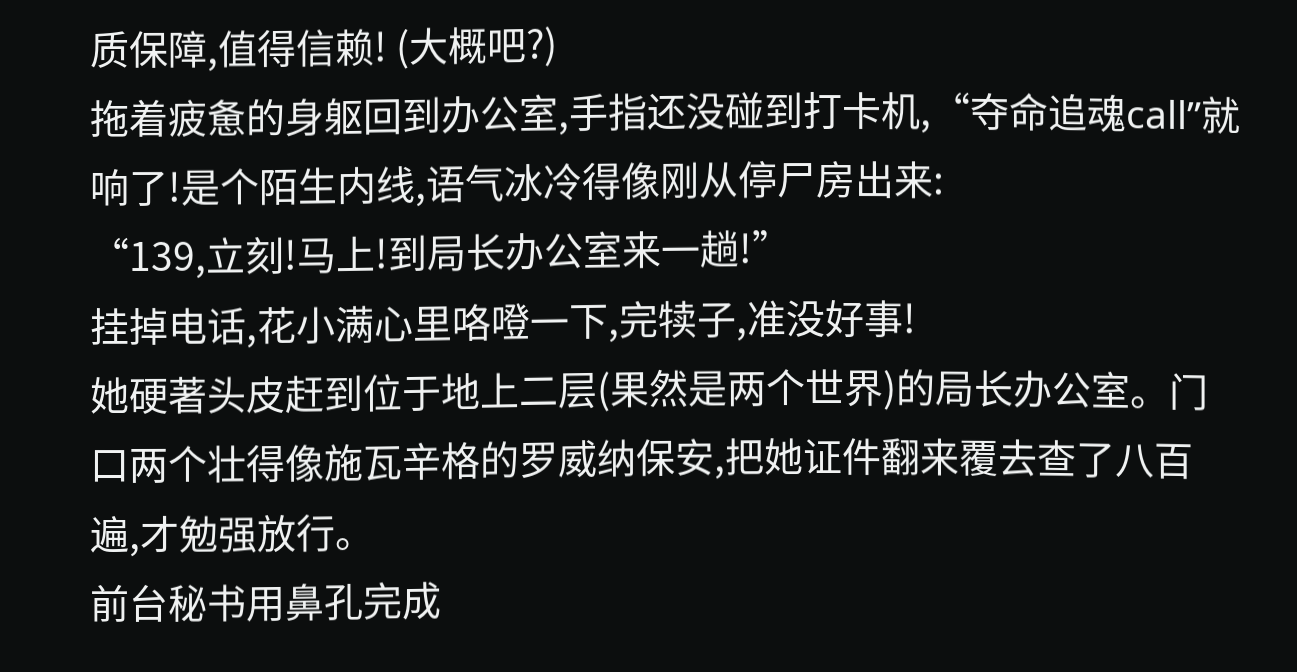质保障,值得信赖! (大概吧?)
拖着疲惫的身躯回到办公室,手指还没碰到打卡机,“夺命追魂call”就响了!是个陌生内线,语气冰冷得像刚从停尸房出来:
“139,立刻!马上!到局长办公室来一趟!”
挂掉电话,花小满心里咯噔一下,完犊子,准没好事!
她硬著头皮赶到位于地上二层(果然是两个世界)的局长办公室。门口两个壮得像施瓦辛格的罗威纳保安,把她证件翻来覆去查了八百遍,才勉强放行。
前台秘书用鼻孔完成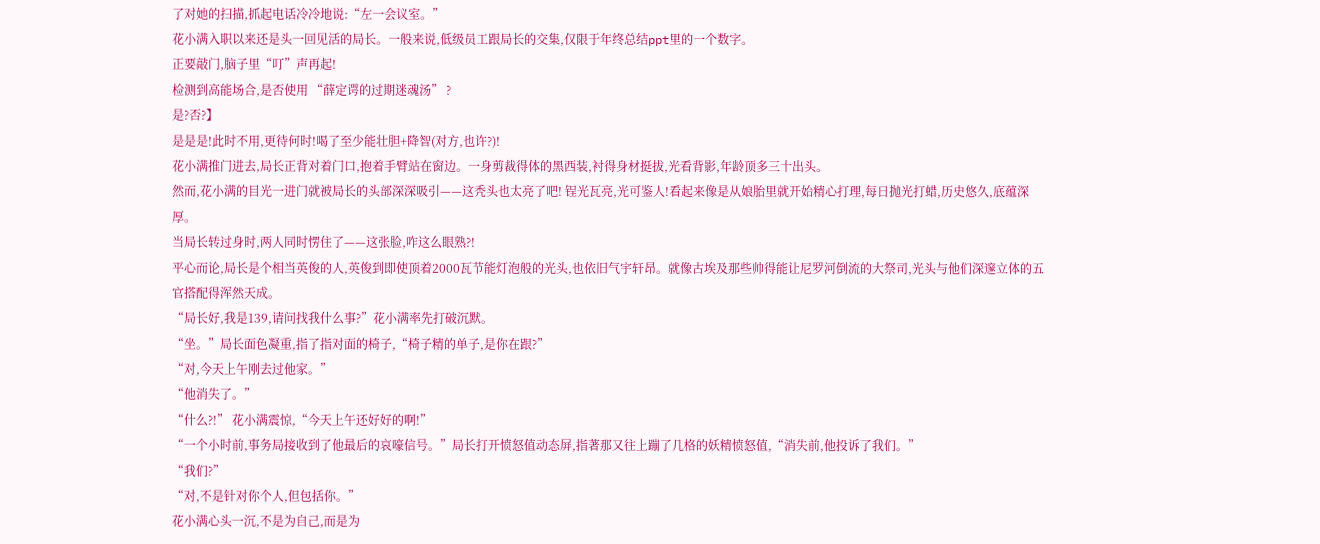了对她的扫描,抓起电话冷冷地说:“左一会议室。”
花小满入职以来还是头一回见活的局长。一般来说,低级员工跟局长的交集,仅限于年终总结ppt里的一个数字。
正要敲门,脑子里“叮”声再起!
检测到高能场合,是否使用 “薛定谔的过期迷魂汤” ?
是?否?】
是是是!此时不用,更待何时!喝了至少能壮胆+降智(对方,也许?)!
花小满推门进去,局长正背对着门口,抱着手臂站在窗边。一身剪裁得体的黑西装,衬得身材挺拔,光看背影,年龄顶多三十出头。
然而,花小满的目光一进门就被局长的头部深深吸引——这秃头也太亮了吧! 锃光瓦亮,光可鉴人!看起来像是从娘胎里就开始精心打理,每日抛光打蜡,历史悠久,底蕴深厚。
当局长转过身时,两人同时愣住了——这张脸,咋这么眼熟?!
平心而论,局长是个相当英俊的人,英俊到即使顶着2000瓦节能灯泡般的光头,也依旧气宇轩昂。就像古埃及那些帅得能让尼罗河倒流的大祭司,光头与他们深邃立体的五官搭配得浑然天成。
“局长好,我是139,请问找我什么事?”花小满率先打破沉默。
“坐。”局长面色凝重,指了指对面的椅子,“椅子精的单子,是你在跟?”
“对,今天上午刚去过他家。”
“他消失了。”
“什么?!” 花小满震惊,“今天上午还好好的啊!”
“一个小时前,事务局接收到了他最后的哀嚎信号。”局长打开愤怒值动态屏,指著那又往上蹦了几格的妖精愤怒值,“消失前,他投诉了我们。”
“我们?”
“对,不是针对你个人,但包括你。”
花小满心头一沉,不是为自己,而是为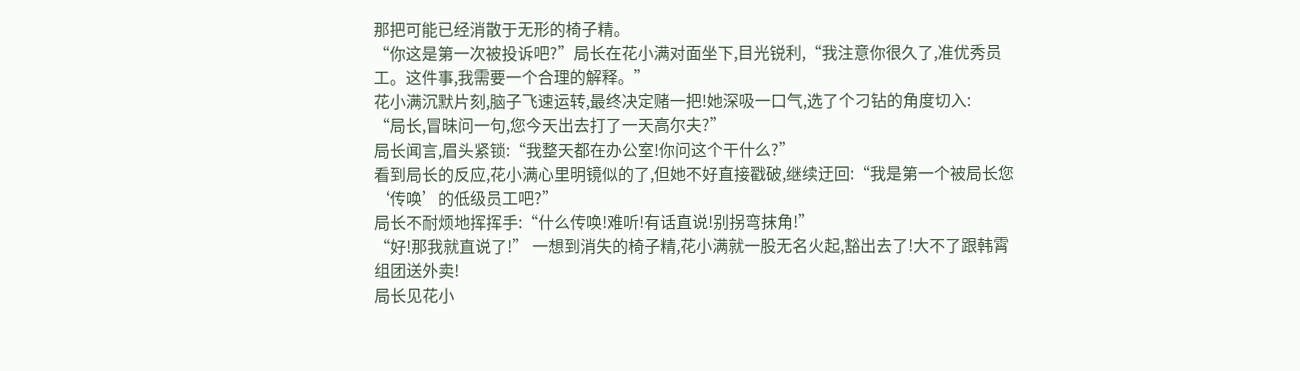那把可能已经消散于无形的椅子精。
“你这是第一次被投诉吧?”局长在花小满对面坐下,目光锐利,“我注意你很久了,准优秀员工。这件事,我需要一个合理的解释。”
花小满沉默片刻,脑子飞速运转,最终决定赌一把!她深吸一口气,选了个刁钻的角度切入:
“局长,冒昧问一句,您今天出去打了一天高尔夫?”
局长闻言,眉头紧锁:“我整天都在办公室!你问这个干什么?”
看到局长的反应,花小满心里明镜似的了,但她不好直接戳破,继续迂回:“我是第一个被局长您‘传唤’的低级员工吧?”
局长不耐烦地挥挥手:“什么传唤!难听!有话直说!别拐弯抹角!”
“好!那我就直说了!” 一想到消失的椅子精,花小满就一股无名火起,豁出去了!大不了跟韩霄组团送外卖!
局长见花小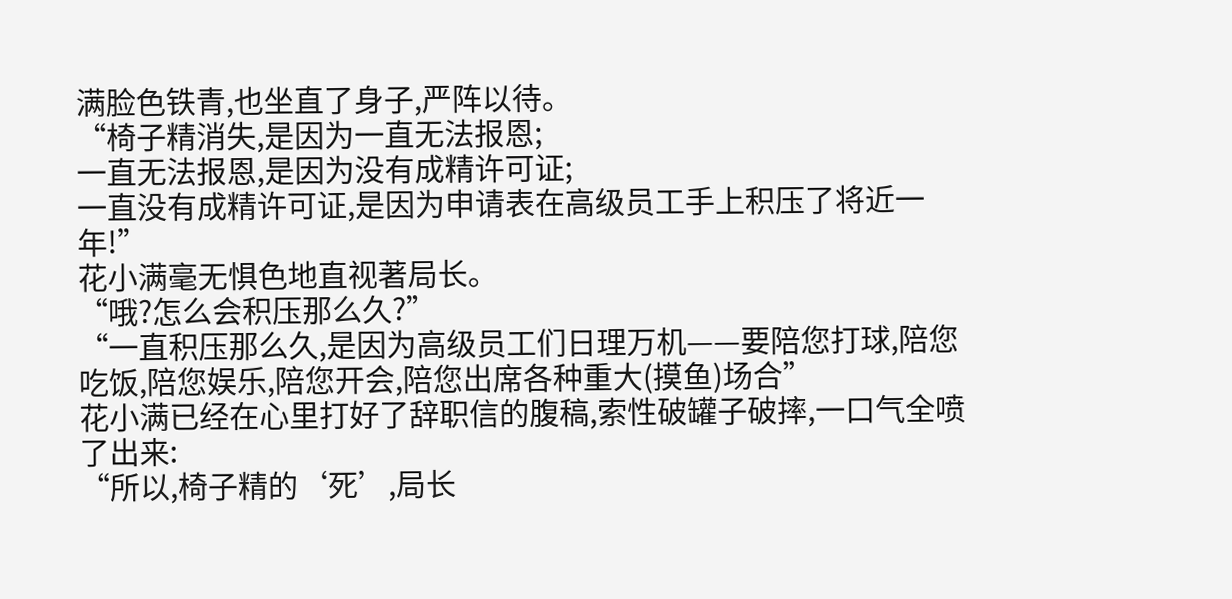满脸色铁青,也坐直了身子,严阵以待。
“椅子精消失,是因为一直无法报恩;
一直无法报恩,是因为没有成精许可证;
一直没有成精许可证,是因为申请表在高级员工手上积压了将近一年!”
花小满毫无惧色地直视著局长。
“哦?怎么会积压那么久?”
“一直积压那么久,是因为高级员工们日理万机——要陪您打球,陪您吃饭,陪您娱乐,陪您开会,陪您出席各种重大(摸鱼)场合”
花小满已经在心里打好了辞职信的腹稿,索性破罐子破摔,一口气全喷了出来:
“所以,椅子精的‘死’,局长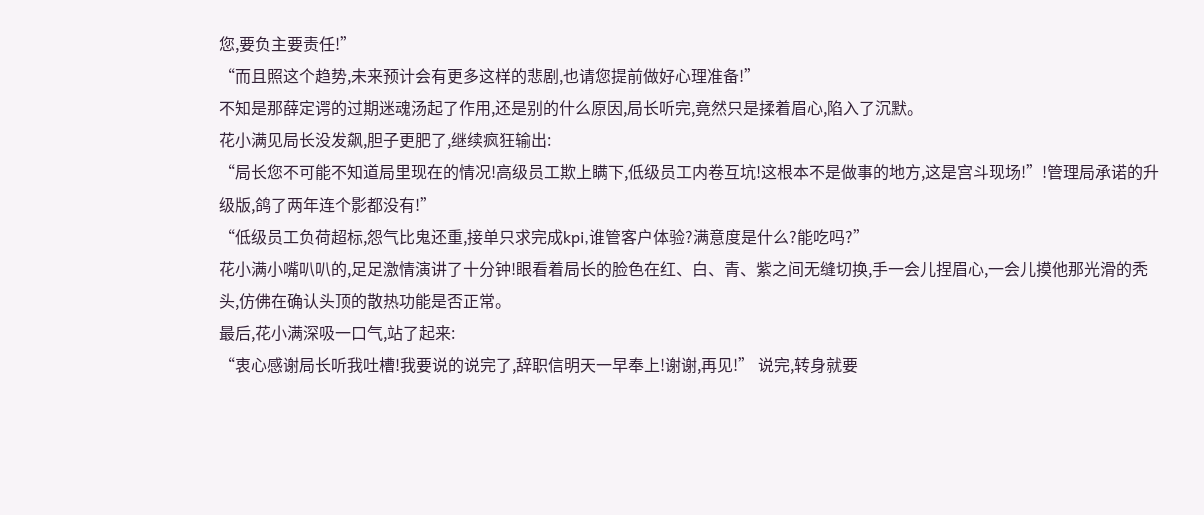您,要负主要责任!”
“而且照这个趋势,未来预计会有更多这样的悲剧,也请您提前做好心理准备!”
不知是那薛定谔的过期迷魂汤起了作用,还是别的什么原因,局长听完,竟然只是揉着眉心,陷入了沉默。
花小满见局长没发飙,胆子更肥了,继续疯狂输出:
“局长您不可能不知道局里现在的情况!高级员工欺上瞒下,低级员工内卷互坑!这根本不是做事的地方,这是宫斗现场!”!管理局承诺的升级版,鸽了两年连个影都没有!”
“低级员工负荷超标,怨气比鬼还重,接单只求完成kpi,谁管客户体验?满意度是什么?能吃吗?”
花小满小嘴叭叭的,足足激情演讲了十分钟!眼看着局长的脸色在红、白、青、紫之间无缝切换,手一会儿捏眉心,一会儿摸他那光滑的秃头,仿佛在确认头顶的散热功能是否正常。
最后,花小满深吸一口气,站了起来:
“衷心感谢局长听我吐槽!我要说的说完了,辞职信明天一早奉上!谢谢,再见!” 说完,转身就要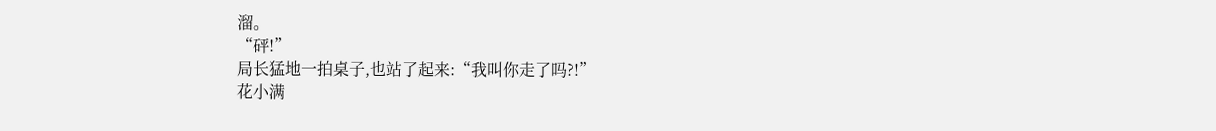溜。
“砰!”
局长猛地一拍桌子,也站了起来:“我叫你走了吗?!”
花小满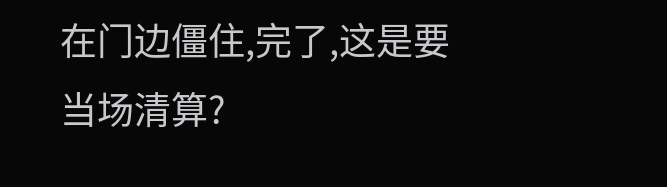在门边僵住,完了,这是要当场清算?